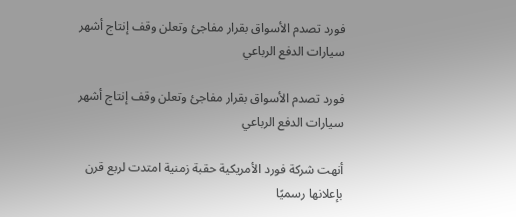فورد تصدم الأسواق بقرار مفاجئ وتعلن وقف إنتاج أشهر سيارات الدفع الرباعي

فورد تصدم الأسواق بقرار مفاجئ وتعلن وقف إنتاج أشهر سيارات الدفع الرباعي

أنهت شركة فورد الأمريكية حقبة زمنية امتدت لربع قرن بإعلانها رسميًا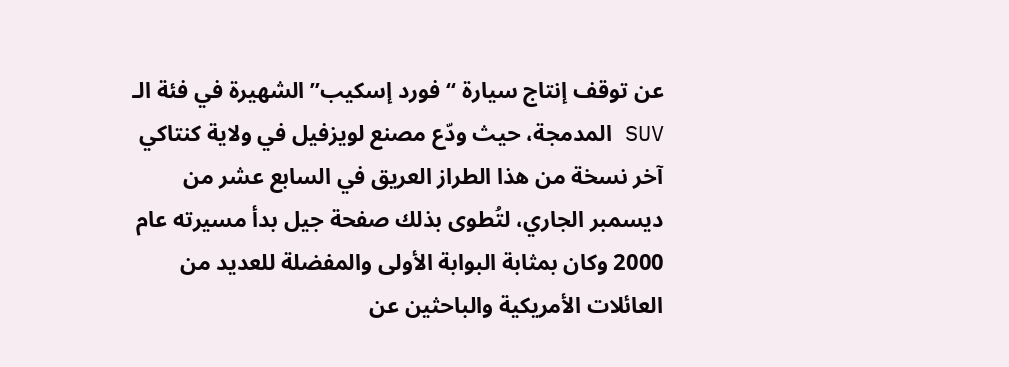عن توقف إنتاج سيارة “فورد إسكيب” الشهيرة في فئة الـ SUV المدمجة، حيث ودّع مصنع لويزفيل في ولاية كنتاكي آخر نسخة من هذا الطراز العريق في السابع عشر من ديسمبر الجاري، لتُطوى بذلك صفحة جيل بدأ مسيرته عام 2000 وكان بمثابة البوابة الأولى والمفضلة للعديد من العائلات الأمريكية والباحثين عن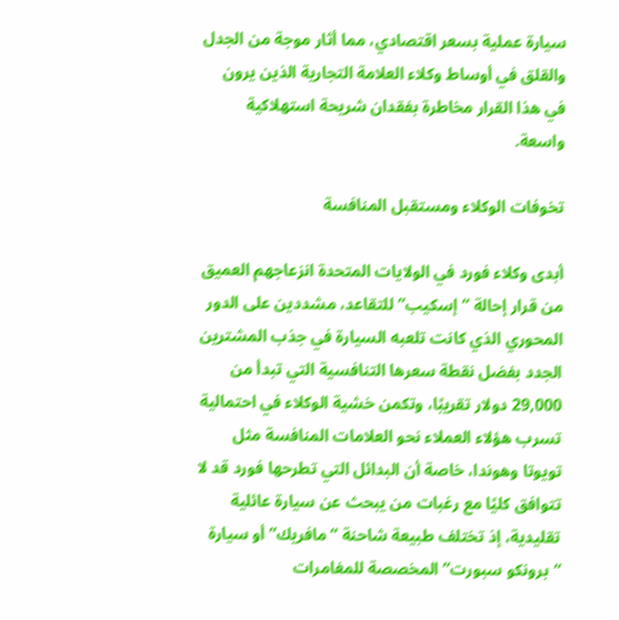سيارة عملية بسعر اقتصادي، مما أثار موجة من الجدل والقلق في أوساط وكلاء العلامة التجارية الذين يرون في هذا القرار مخاطرة بفقدان شريحة استهلاكية واسعة.

تخوفات الوكلاء ومستقبل المنافسة

أبدى وكلاء فورد في الولايات المتحدة انزعاجهم العميق من قرار إحالة “إسكيب” للتقاعد، مشددين على الدور المحوري الذي كانت تلعبه السيارة في جذب المشترين الجدد بفضل نقطة سعرها التنافسية التي تبدأ من 29,000 دولار تقريبًا، وتكمن خشية الوكلاء في احتمالية تسرب هؤلاء العملاء نحو العلامات المنافسة مثل تويوتا وهوندا، خاصة أن البدائل التي تطرحها فورد قد لا تتوافق كليًا مع رغبات من يبحث عن سيارة عائلية تقليدية، إذ تختلف طبيعة شاحنة “مافريك” أو سيارة “برونكو سبورت” المخصصة للمغامرات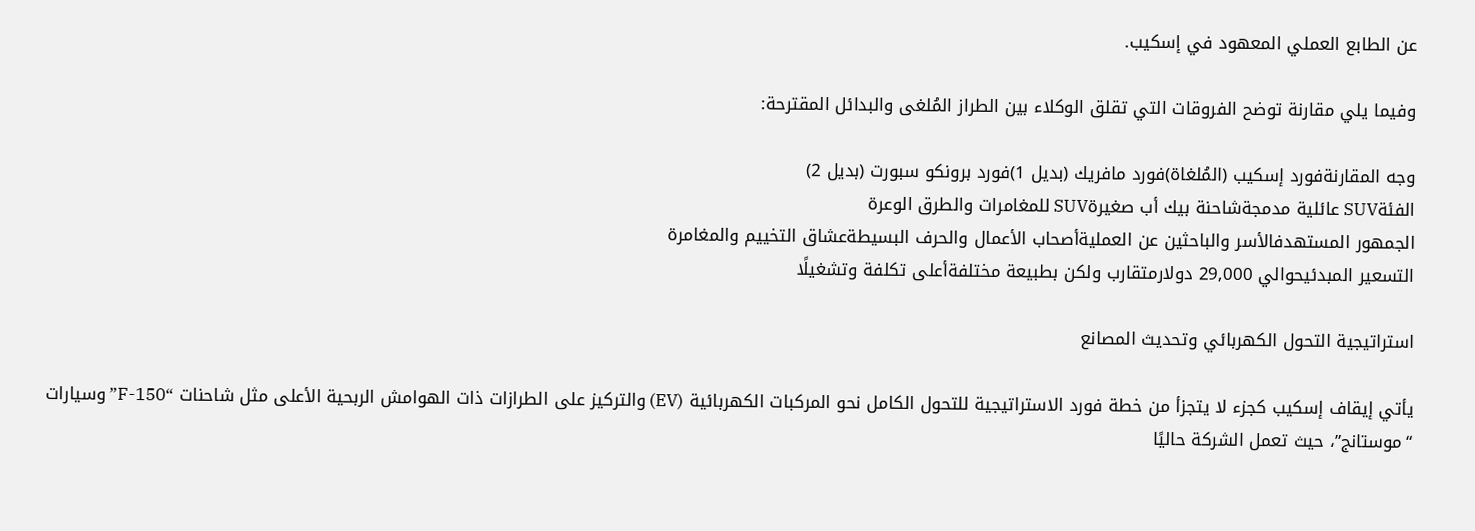عن الطابع العملي المعهود في إسكيب.

وفيما يلي مقارنة توضح الفروقات التي تقلق الوكلاء بين الطراز المُلغى والبدائل المقترحة:

وجه المقارنةفورد إسكيب (المُلغاة)فورد مافريك (بديل 1)فورد برونكو سبورت (بديل 2)
الفئةSUV عائلية مدمجةشاحنة بيك أب صغيرةSUV للمغامرات والطرق الوعرة
الجمهور المستهدفالأسر والباحثين عن العمليةأصحاب الأعمال والحرف البسيطةعشاق التخييم والمغامرة
التسعير المبدئيحوالي 29,000 دولارمتقارب ولكن بطبيعة مختلفةأعلى تكلفة وتشغيلًا

استراتيجية التحول الكهربائي وتحديث المصانع

يأتي إيقاف إسكيب كجزء لا يتجزأ من خطة فورد الاستراتيجية للتحول الكامل نحو المركبات الكهربائية (EV) والتركيز على الطرازات ذات الهوامش الربحية الأعلى مثل شاحنات “F-150” وسيارات “موستانج”، حيث تعمل الشركة حاليًا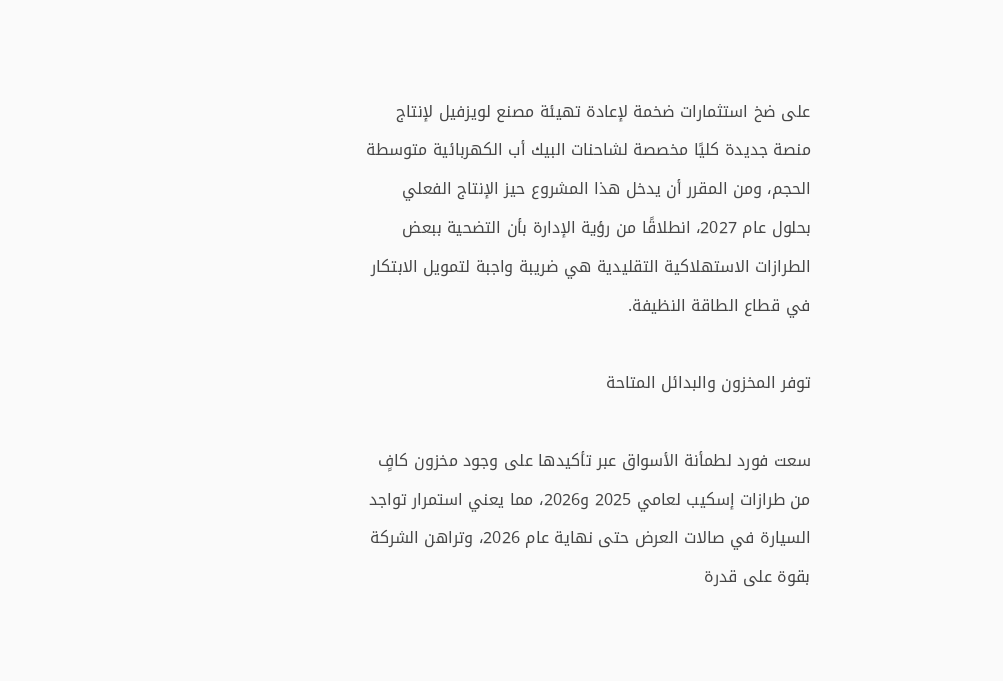على ضخ استثمارات ضخمة لإعادة تهيئة مصنع لويزفيل لإنتاج منصة جديدة كليًا مخصصة لشاحنات البيك أب الكهربائية متوسطة الحجم، ومن المقرر أن يدخل هذا المشروع حيز الإنتاج الفعلي بحلول عام 2027، انطلاقًا من رؤية الإدارة بأن التضحية ببعض الطرازات الاستهلاكية التقليدية هي ضريبة واجبة لتمويل الابتكار في قطاع الطاقة النظيفة.

توفر المخزون والبدائل المتاحة

سعت فورد لطمأنة الأسواق عبر تأكيدها على وجود مخزون كافٍ من طرازات إسكيب لعامي 2025 و2026، مما يعني استمرار تواجد السيارة في صالات العرض حتى نهاية عام 2026، وتراهن الشركة بقوة على قدرة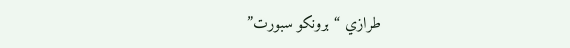طرازي “برونكو سبورت”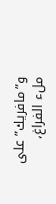و”مافريك” على ملء الفراغ،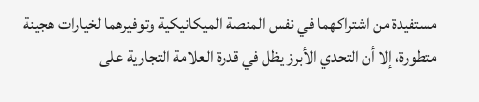مستفيدة من اشتراكهما في نفس المنصة الميكانيكية وتوفيرهما لخيارات هجينة متطورة، إلا أن التحدي الأبرز يظل في قدرة العلامة التجارية على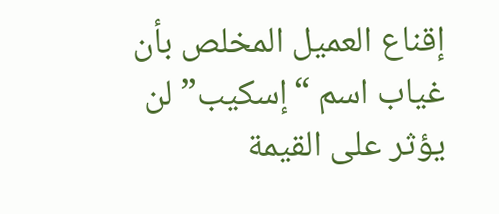إقناع العميل المخلص بأن غياب اسم “إسكيب” لن يؤثر على القيمة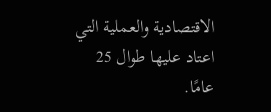الاقتصادية والعملية التي اعتاد عليها طوال 25 عامًا.